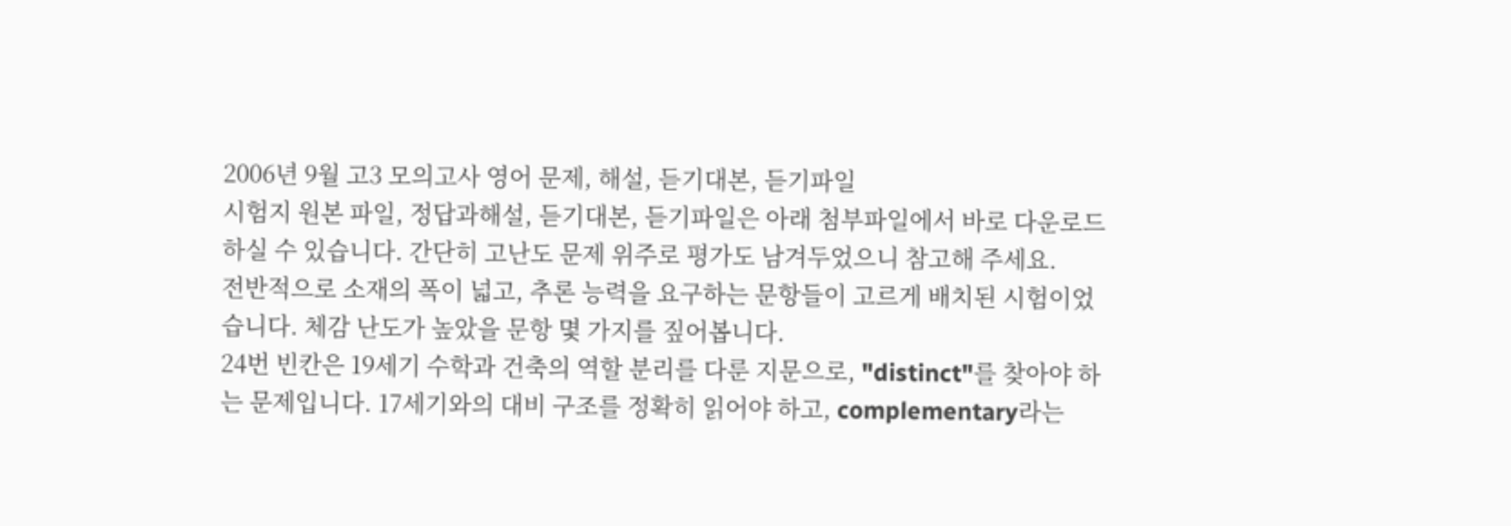2006년 9월 고3 모의고사 영어 문제, 해설, 듣기대본, 듣기파일
시험지 원본 파일, 정답과해설, 듣기대본, 듣기파일은 아래 첨부파일에서 바로 다운로드하실 수 있습니다. 간단히 고난도 문제 위주로 평가도 남겨두었으니 참고해 주세요.
전반적으로 소재의 폭이 넓고, 추론 능력을 요구하는 문항들이 고르게 배치된 시험이었습니다. 체감 난도가 높았을 문항 몇 가지를 짚어봅니다.
24번 빈칸은 19세기 수학과 건축의 역할 분리를 다룬 지문으로, "distinct"를 찾아야 하는 문제입니다. 17세기와의 대비 구조를 정확히 읽어야 하고, complementary라는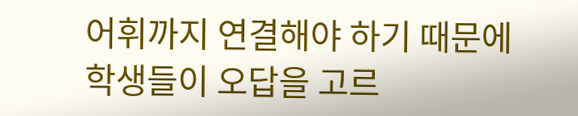어휘까지 연결해야 하기 때문에 학생들이 오답을 고르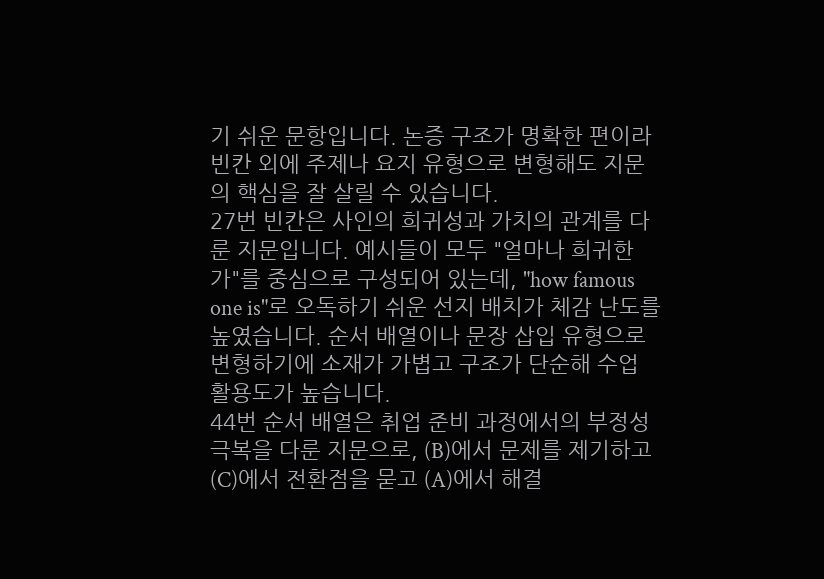기 쉬운 문항입니다. 논증 구조가 명확한 편이라 빈칸 외에 주제나 요지 유형으로 변형해도 지문의 핵심을 잘 살릴 수 있습니다.
27번 빈칸은 사인의 희귀성과 가치의 관계를 다룬 지문입니다. 예시들이 모두 "얼마나 희귀한가"를 중심으로 구성되어 있는데, "how famous one is"로 오독하기 쉬운 선지 배치가 체감 난도를 높였습니다. 순서 배열이나 문장 삽입 유형으로 변형하기에 소재가 가볍고 구조가 단순해 수업 활용도가 높습니다.
44번 순서 배열은 취업 준비 과정에서의 부정성 극복을 다룬 지문으로, (B)에서 문제를 제기하고 (C)에서 전환점을 묻고 (A)에서 해결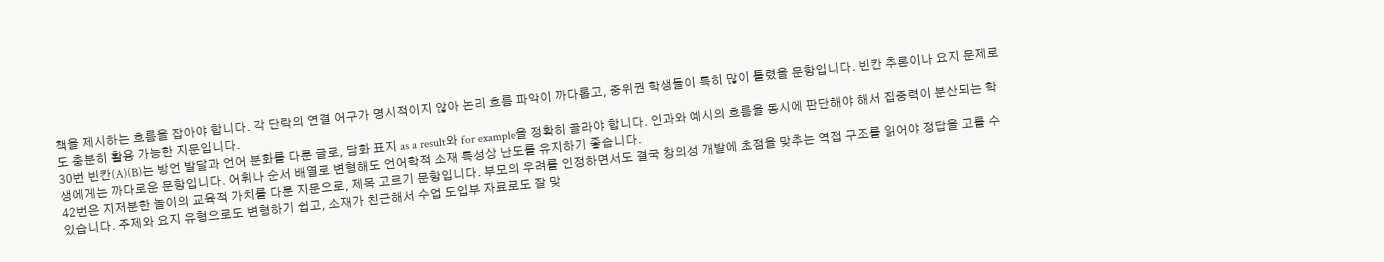책을 제시하는 흐름을 잡아야 합니다. 각 단락의 연결 어구가 명시적이지 않아 논리 흐름 파악이 까다롭고, 중위권 학생들이 특히 많이 틀렸을 문항입니다. 빈칸 추론이나 요지 문제로도 충분히 활용 가능한 지문입니다.
30번 빈칸(A)(B)는 방언 발달과 언어 분화를 다룬 글로, 담화 표지 as a result와 for example을 정확히 골라야 합니다. 인과와 예시의 흐름을 동시에 판단해야 해서 집중력이 분산되는 학생에게는 까다로운 문항입니다. 어휘나 순서 배열로 변형해도 언어학적 소재 특성상 난도를 유지하기 좋습니다.
42번은 지저분한 놀이의 교육적 가치를 다룬 지문으로, 제목 고르기 문항입니다. 부모의 우려를 인정하면서도 결국 창의성 개발에 초점을 맞추는 역접 구조를 읽어야 정답을 고를 수 있습니다. 주제와 요지 유형으로도 변형하기 쉽고, 소재가 친근해서 수업 도입부 자료로도 잘 맞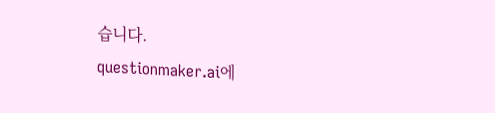습니다.
questionmaker.ai에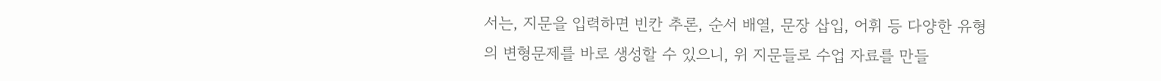서는, 지문을 입력하면 빈칸 추론, 순서 배열, 문장 삽입, 어휘 등 다양한 유형의 변형문제를 바로 생성할 수 있으니, 위 지문들로 수업 자료를 만들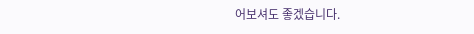어보셔도 좋겠습니다.